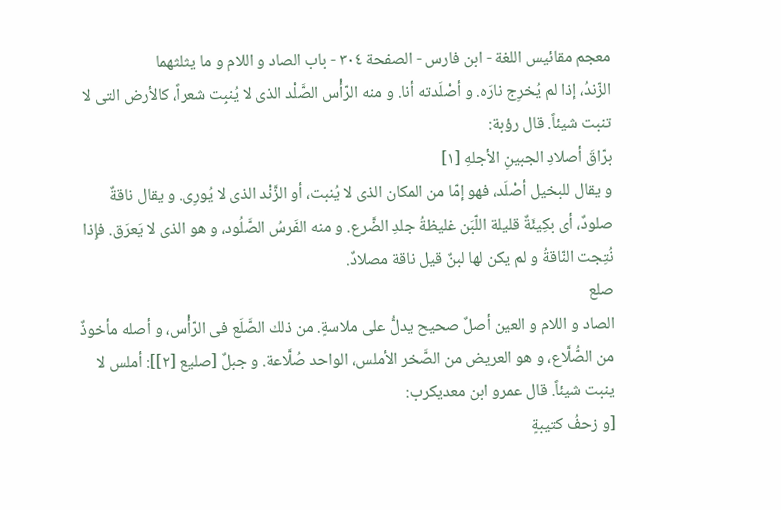معجم مقائيس اللغة - ابن فارس - الصفحة ٣٠٤ - باب الصاد و اللام و ما يثلثهما
الزّندُ، إذا لم يُخرِج نارَه. و أصْلَدته أنا. و منه الرّأْس الصَّلْد الذى لا يُنبِت شعراً، كالأرض التى لا تنبت شيئاً. قال رؤبة:
برّاقَ أصلادِ الجبينِ الأجلهِ [١]
و يقال للبخيل أصْلَد، فهو إمّا من المكان الذى لا يُنبت، أو الزَّنْد الذى لا يُورِى. و يقال ناقةٌ صلودٌ، أى بكِيئَةٌ قليلة اللّبَن غليظةُ جلدِ الضَّرع. و منه الفَرسُ الصَّلُود، و هو الذى لا يَعرَق. فإِذا نُتِجت النّاقةُ و لم يكن لها لبنٌ قيل ناقة مصلادٌ.
صلع
الصاد و اللام و العين أصلٌ صحيح يدلُّ على ملاسةٍ. من ذلك الصَّلَع فى الرّأْس، و أصله مأخوذٌ من الصُّلَّاع، و هو العريض من الصَّخر الأملس، الواحد صُلَّاعة. و جبلٌ [صليع [٢]]: أملس لا ينبت شيئاً. قال عمرو ابن معديكرب:
[و زحفُ كتيبةٍ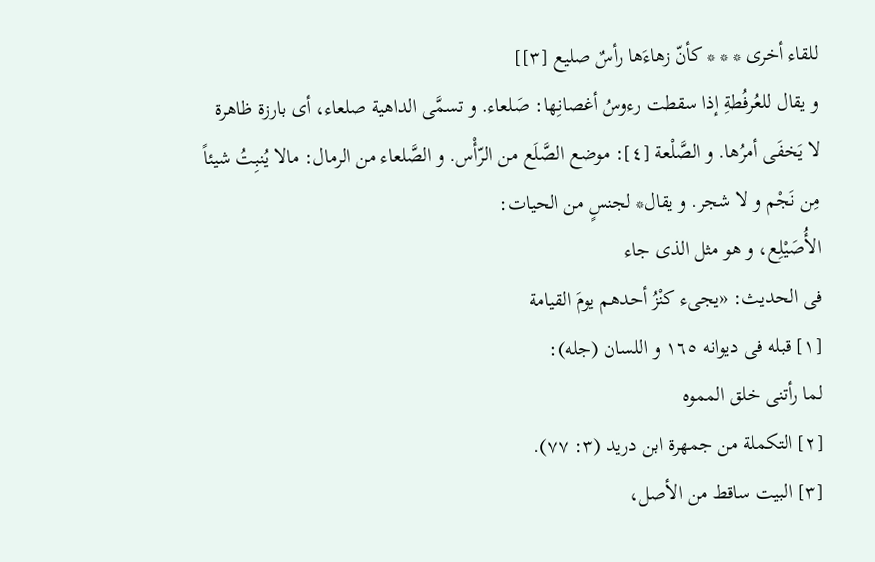للقاء أخرى * * * كأنّ زهاءَها رأسٌ صليع [٣]]
و يقال للعُرفُطةِ إذا سقطت رءوسُ أغصانِها: صَلعاء. و تسمَّى الداهية صلعاء، أى بارزة ظاهرة لا يَخفَى أمرُها. و الصَّلْعة [٤]: موضع الصَّلَع من الرّأْس. و الصَّلعاء من الرمال: مالا يُنبِتُ شيئاً مِن نَجْم و لا شجر. و يقال* لجنسٍ من الحيات:
الأُصَيْلِع، و هو مثل الذى جاء
فى الحديث: «يجىء كنْزُ أحدهم يومَ القيامة
[١] قبله فى ديوانه ١٦٥ و اللسان (جله):
لما رأتنى خلق المموه
[٢] التكملة من جمهرة ابن دريد (٣: ٧٧).
[٣] البيت ساقط من الأصل،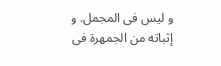و ليس فى المجمل. و إثباته من الجمهرة فى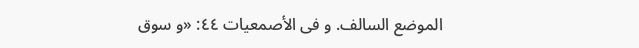الموضع السالف. و فى الأصمعيات ٤٤: «و سوق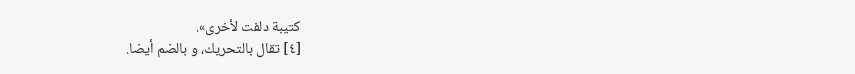كتيبة دلفت لأخرى».
[٤] تقال بالتحريك، و بالضم أيضا.